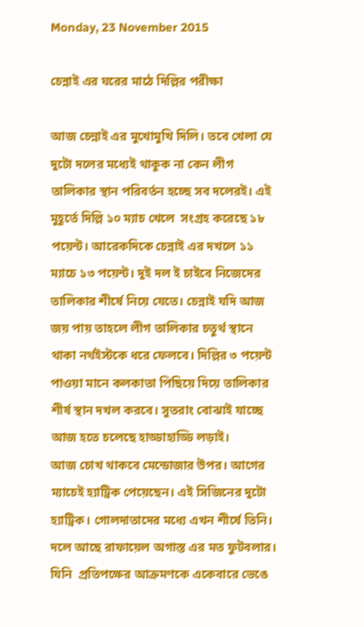Monday, 23 November 2015

চেন্নাই এর ঘরের মাঠে দিল্লির পরীক্ষা

আজ চেন্নাই এর মুখোমুখি দিলি। তবে খেলা যে দুটো দলের মধ্যেই থাকুক না কেন লীগ তালিকার স্থান পরিবর্তন হচ্ছে সব দলেরই। এই মুহূর্তে দিল্লি ১০ ম্যাচ খেলে  সংগ্রহ করেছে ১৮ পয়েন্ট। আরেকদিকে চেন্নাই এর দখলে ১১ ম্যাচে ১৩ পয়েন্ট। দুই দল ই চাইবে নিজেদের তালিকার শীর্ষে নিয়ে যেতে। চেন্নাই যদি আজ জয় পায় তাহলে লীগ তালিকার চতুর্থ স্থানে থাকা নর্থইস্টকে ধরে ফেলবে। দিল্লির ৩ পয়েন্ট পাওয়া মানে কলকাতা পিছিয়ে দিয়ে তালিকার শীর্ষ স্থান দখল করবে। সুতরাং বোঝাই যাচ্ছে আজ হতে চলেছে হাড্ডাহাড্ডি লড়াই।
আজ চোখ থাকবে মেন্ডোজার উপর। আগের ম্যাচেই হ্যাট্রিক পেয়েছেন। এই সিজিনের দুটো হ্যাট্রিক। গোলদাতাদের মধ্যে এখন শীর্ষে তিনি।  দলে আছে রাফায়েল অগাস্ত এর মত ফুটবলার। যিনি  প্রতিপক্ষের আক্রমণকে একেবারে ভেঙে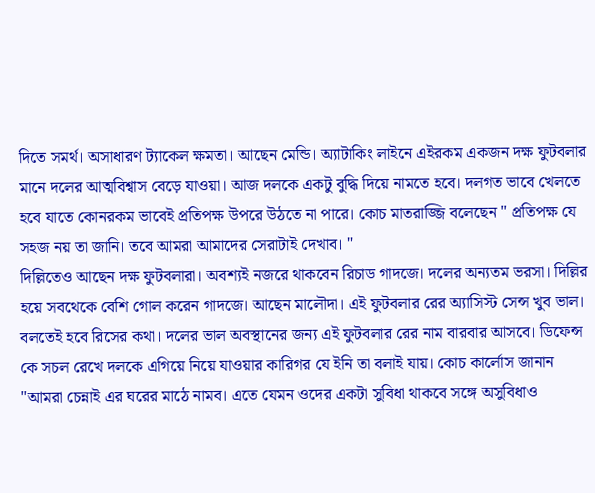দিতে সমর্থ। অসাধারণ ট্যাকেল ক্ষমতা। আছেন মেন্ডি। অ্যাটাকিং লাইনে এইরকম একজন দক্ষ ফুটবলার মানে দলের আত্মবিশ্বাস বেড়ে যাওয়া। আজ দলকে একটু বুদ্ধি দিয়ে নামতে হবে। দলগত ভাবে খেলতে হবে যাতে কোনরকম ভাবেই প্রতিপক্ষ উপরে উঠতে না পারে। কোচ মাতরাজ্জি বলেছেন " প্রতিপক্ষ যে সহজ নয় তা জানি। তবে আমরা আমাদের সেরাটাই দেখাব। "
দিল্লিতেও আছেন দক্ষ ফুটবলারা। অবশ্যই নজরে থাকবেন রিচাড গাদজে। দলের অন্যতম ভরসা। দিল্লির হয়ে সবথেকে বেশি গোল করেন গাদজে। আছেন মালৌদা। এই ফুটবলার রের অ্যাসিস্ট সেন্স খুব ভাল। বলতেই হবে রিসের কথা। দলের ভাল অবস্থানের জন্য এই ফুটবলার রের নাম বারবার আসবে। ডিফেন্স কে সচল রেখে দলকে এগিয়ে নিয়ে যাওয়ার কারিগর যে ইনি তা বলাই যায়। কোচ কার্লোস জানান "আমরা চেন্নাই এর ঘরের মাঠে নামব। এতে যেমন ওদের একটা সুবিধা থাকবে সঙ্গে অসুবিধাও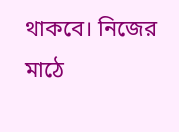থাকবে। নিজের মাঠে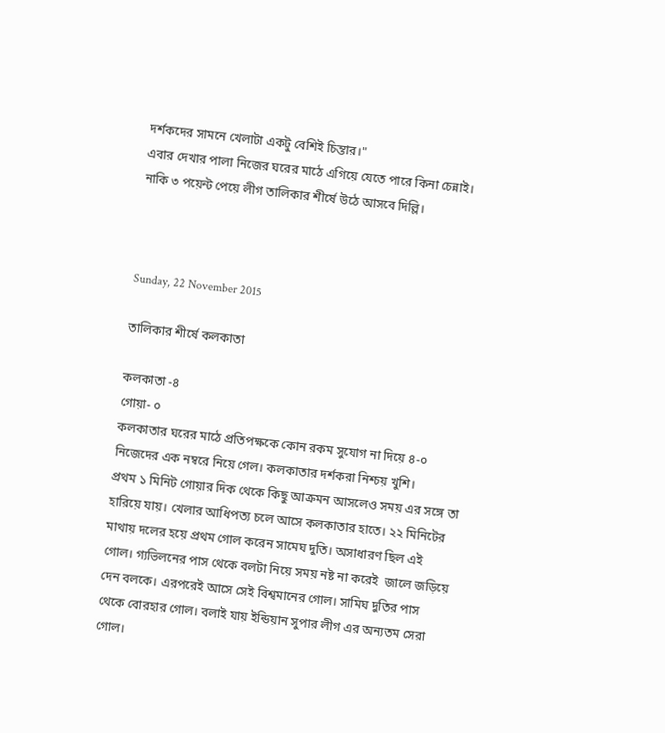দর্শকদের সামনে খেলাটা একটু বেশিই চিন্তার।"
এবার দেখার পালা নিজের ঘরের মাঠে এগিয়ে যেতে পারে কিনা চেন্নাই। নাকি ৩ পয়েন্ট পেয়ে লীগ তালিকার শীর্ষে উঠে আসবে দিল্লি।



Sunday, 22 November 2015

তালিকার শীর্ষে কলকাতা

কলকাতা -৪
গোয়া- ০
কলকাতার ঘরের মাঠে প্রতিপক্ষকে কোন রকম সুযোগ না দিয়ে ৪-০ নিজেদের এক নম্বরে নিয়ে গেল। কলকাতার দর্শকরা নিশ্চয় খুশি।
প্রথম ১ মিনিট গোয়ার দিক থেকে কিছু আক্রমন আসলেও সময় এর সঙ্গে তা হারিয়ে যায়। খেলার আধিপত্য চলে আসে কলকাতার হাতে। ২২ মিনিটের মাথায় দলের হয়ে প্রথম গোল করেন সামেঘ দুতি। অসাধারণ ছিল এই গোল। গ্যভিলনের পাস থেকে বলটা নিয়ে সময় নষ্ট না করেই  জালে জড়িয়ে দেন বলকে। এরপরেই আসে সেই বিশ্বমানের গোল। সামিঘ দুতির পাস থেকে বোরহার গোল। বলাই যায় ইন্ডিয়ান সুপার লীগ এর অন্যতম সেরা গোল।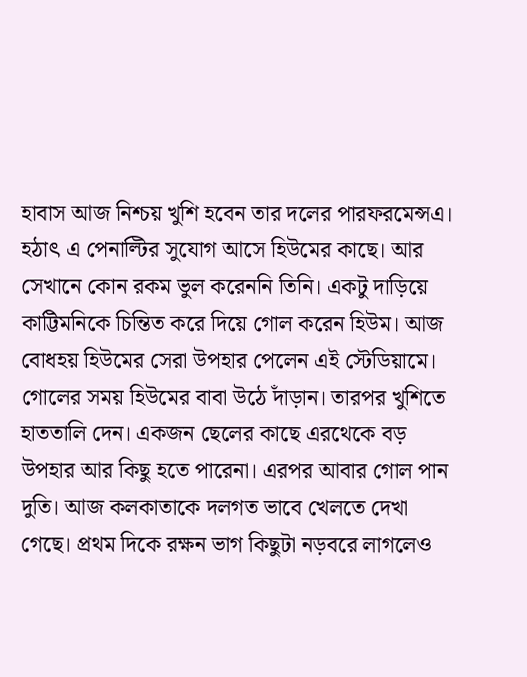হাবাস আজ নিশ্চয় খুশি হবেন তার দলের পারফরমেন্সএ। হঠাৎ এ পেনাল্টির সুযোগ আসে হিউমের কাছে। আর সেখানে কোন রকম ভুল করেননি তিনি। একটু দাড়িয়ে কাট্টিমনিকে চিন্তিত করে দিয়ে গোল করেন হিউম। আজ বোধহয় হিউমের সেরা উপহার পেলেন এই স্টেডিয়ামে। গোলের সময় হিউমের বাবা উঠে দাঁড়ান। তারপর খুশিতে হাততালি দেন। একজন ছেলের কাছে এরথেকে বড় উপহার আর কিছু হতে পারেনা। এরপর আবার গোল পান দুতি। আজ কলকাতাকে দলগত ভাবে খেলতে দেখা গেছে। প্রথম দিকে রক্ষন ভাগ কিছুটা নড়বরে লাগলেও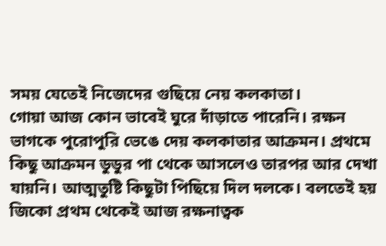সময় যেতেই নিজেদের গুছিয়ে নেয় কলকাতা।
গোয়া আজ কোন ভাবেই ঘুরে দাঁড়াতে পারেনি। রক্ষন ভাগকে পুরোপুরি ভেঙে দেয় কলকাতার আক্রমন। প্রথমে কিছু আক্রমন ডুডুর পা থেকে আসলেও তারপর আর দেখা যায়নি। আত্মতুষ্টি কিছুটা পিছিয়ে দিল দলকে। বলতেই হয় জিকো প্রথম থেকেই আজ রক্ষনাত্বক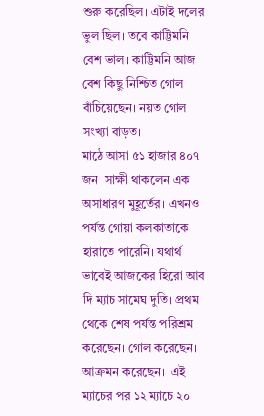শুরু করেছিল। এটাই দলের ভুল ছিল। তবে কাট্টিমনি বেশ ভাল। কাট্টিমনি আজ বেশ কিছু নিশ্চিত গোল বাঁচিয়েছেন। নয়ত গোল সংখ্যা বাড়ত।
মাঠে আসা ৫১ হাজার ৪০৭ জন  সাক্ষী থাকলেন এক অসাধারণ মুহূর্তের। এখনও পর্যন্ত গোয়া কলকাতাকে হারাতে পারেনি। যথার্থ ভাবেই আজকের হিরো আব দি ম্যাচ সামেঘ দুতি। প্রথম থেকে শেষ পর্যন্ত পরিশ্রম করেছেন। গোল করেছেন। আক্রমন করেছেন।  এই ম্যাচের পর ১২ ম্যাচে ২০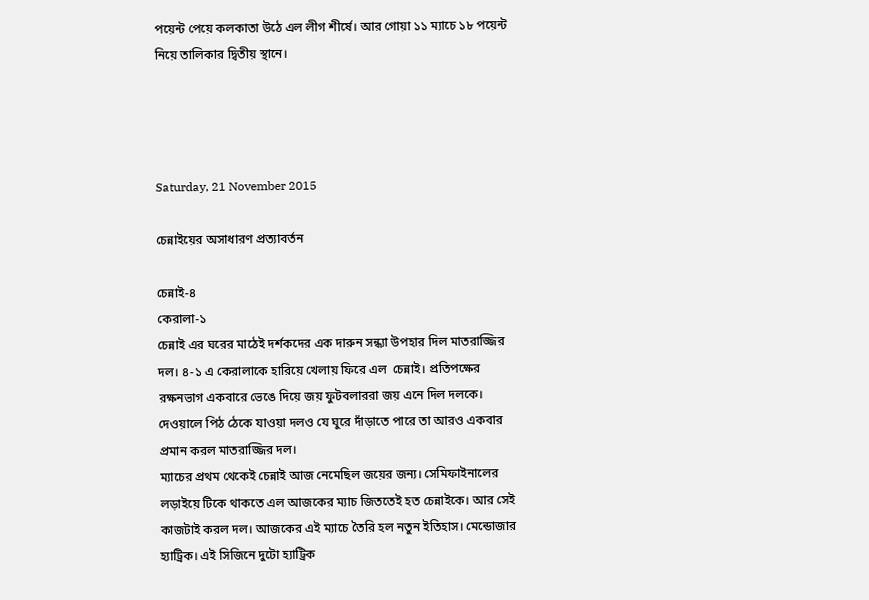পয়েন্ট পেয়ে কলকাতা উঠে এল লীগ শীর্ষে। আর গোয়া ১১ ম্যাচে ১৮ পয়েন্ট নিয়ে তালিকার দ্বিতীয় স্থানে।




Saturday, 21 November 2015

চেন্নাইয়ের অসাধারণ প্রত্যাবর্তন

চেন্নাই-৪
কেরালা-১
চেন্নাই এর ঘরের মাঠেই দর্শকদের এক দারুন সন্ধ্যা উপহার দিল মাতরাজ্জির দল। ৪-১ এ কেরালাকে হারিয়ে খেলায় ফিরে এল  চেন্নাই। প্রতিপক্ষের রক্ষনভাগ একবারে ভেঙে দিয়ে জয় ফুটবলাররা জয় এনে দিল দলকে। দেওয়ালে পিঠ ঠেকে যাওয়া দলও যে ঘুরে দাঁড়াতে পারে তা আরও একবার প্রমান করল মাতরাজ্জির দল।
ম্যাচের প্রথম থেকেই চেন্নাই আজ নেমেছিল জয়ের জন্য। সেমিফাইনালের লড়াইয়ে টিকে থাকতে এল আজকের ম্যাচ জিততেই হত চেন্নাইকে। আর সেই কাজটাই করল দল। আজকের এই ম্যাচে তৈরি হল নতুন ইতিহাস। মেন্ডোজার হ্যাট্রিক। এই সিজিনে দুটো হ্যাট্রিক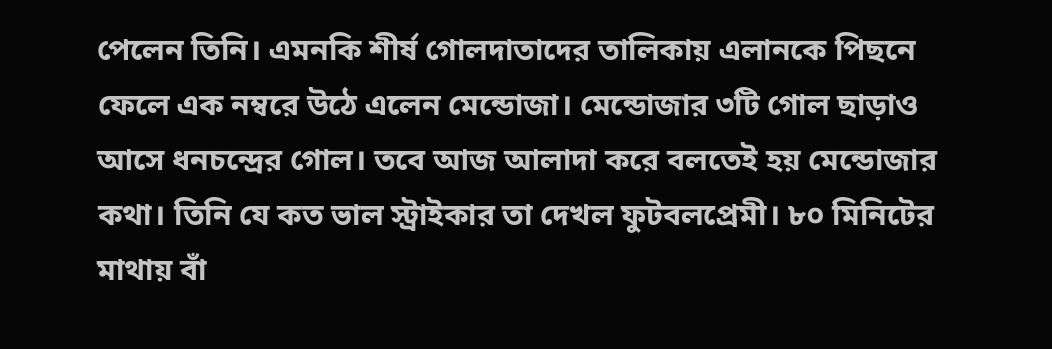পেলেন তিনি। এমনকি শীর্ষ গোলদাতাদের তালিকায় এলানকে পিছনে ফেলে এক নম্বরে উঠে এলেন মেন্ডোজা। মেন্ডোজার ৩টি গোল ছাড়াও আসে ধনচন্দ্রের গোল। তবে আজ আলাদা করে বলতেই হয় মেন্ডোজার কথা। তিনি যে কত ভাল স্ট্রাইকার তা দেখল ফুটবলপ্রেমী। ৮০ মিনিটের মাথায় বাঁ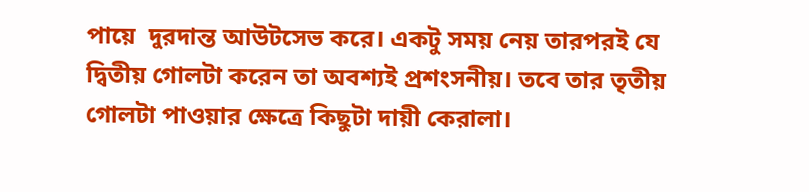পায়ে  দুরদান্ত আউটসেভ করে। একটু সময় নেয় তারপরই যে দ্বিতীয় গোলটা করেন তা অবশ্যই প্রশংসনীয়। তবে তার তৃতীয় গোলটা পাওয়ার ক্ষেত্রে কিছুটা দায়ী কেরালা।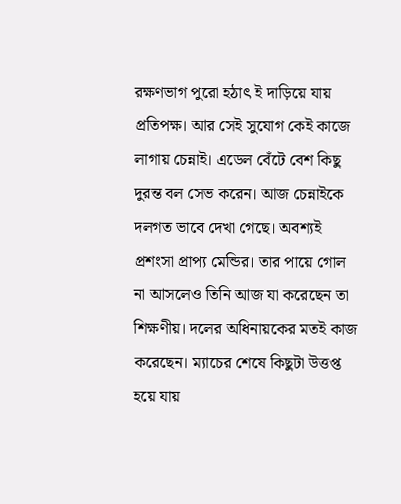রক্ষণভাগ পুরো হঠাৎ ই দাড়িয়ে যায় প্রতিপক্ষ। আর সেই সুযোগ কেই কাজে লাগায় চেন্নাই। এডেল বেঁটে বেশ কিছু দুরন্ত বল সেভ করেন। আজ চেন্নাইকে দলগত ভাবে দেখা গেছে। অবশ্যই প্রশংসা প্রাপ্য মেন্ডির। তার পায়ে গোল না আসলেও তিনি আজ যা করেছেন তা শিক্ষণীয়। দলের অধিনায়কের মতই কাজ করেছেন। ম্যাচের শেষে কিছুটা উত্তপ্ত হয়ে যায়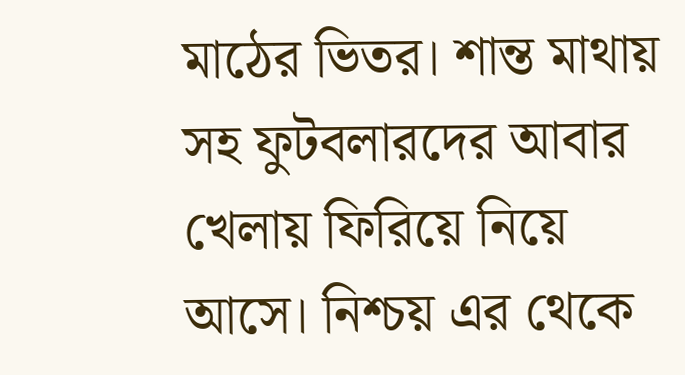মাঠের ভিতর। শান্ত মাথায় সহ ফুটবলারদের আবার খেলায় ফিরিয়ে নিয়ে আসে। নিশ্চয় এর থেকে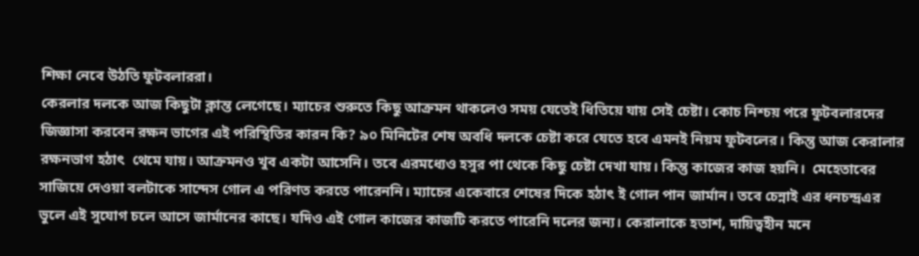শিক্ষা নেবে উঠতি ফুটবলাররা।
কেরলার দলকে আজ কিছুটা ক্লান্ত লেগেছে। ম্যাচের শুরুতে কিছু আক্রমন থাকলেও সময় যেতেই ধিতিয়ে যায় সেই চেষ্টা। কোচ নিশ্চয় পরে ফুটবলারদের জিজ্ঞাসা করবেন রক্ষন ভাগের এই পরিস্থিতির কারন কি? ৯০ মিনিটের শেষ অবধি দলকে চেষ্টা করে যেতে হবে এমনই নিয়ম ফুটবলের। কিন্তু আজ কেরালার রক্ষনভাগ হঠাৎ  থেমে যায়। আক্রমনও খুব একটা আসেনি। তবে এরমধ্যেও হসুর পা থেকে কিছু চেষ্টা দেখা যায়। কিন্তু কাজের কাজ হয়নি।  মেহেতাবের সাজিয়ে দেওয়া বলটাকে সান্দেস গোল এ পরিণত করতে পারেননি। ম্যাচের একেবারে শেষের দিকে হঠাৎ ই গোল পান জার্মান। তবে চেন্নাই এর ধনচন্দ্রএর ভুলে এই সুযোগ চলে আসে জার্মানের কাছে। যদিও এই গোল কাজের কাজটি করতে পারেনি দলের জন্য। কেরালাকে হতাশ, দায়িত্বহীন মনে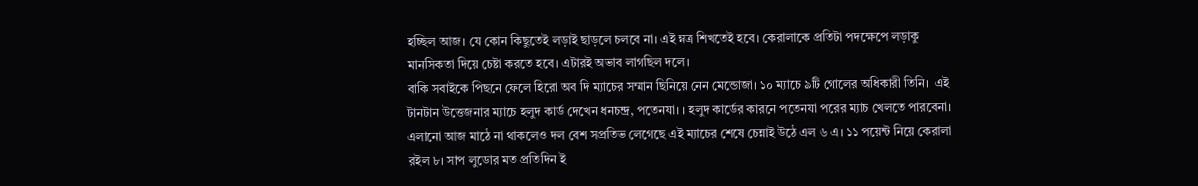হচ্ছিল আজ। যে কোন কিছুতেই লড়াই ছাড়লে চলবে না। এই ম্নত্র শিখতেই হবে। কেরালাকে প্রতিটা পদক্ষেপে লড়াকু মানসিকতা দিয়ে চেষ্টা করতে হবে। এটারই অভাব লাগছিল দলে।
বাকি সবাইকে পিছনে ফেলে হিরো অব দি ম্যাচের সম্মান ছিনিয়ে নেন মেন্ডোজা। ১০ ম্যাচে ৯টি গোলের অধিকারী তিনি।  এই টানটান উত্তেজনার ম্যাচে হলুদ কার্ড দেখেন ধনচন্দ্র, পতেনযা। । হলুদ কার্ডের কারনে পতেনযা পরের ম্যাচ খেলতে পারবেনা। এলানো আজ মাঠে না থাকলেও দল বেশ সপ্রতিভ লেগেছে এই ম্যাচের শেষে চেন্নাই উঠে এল ৬ এ। ১১ পয়েন্ট নিয়ে কেরালা রইল ৮। সাপ লুডোর মত প্রতিদিন ই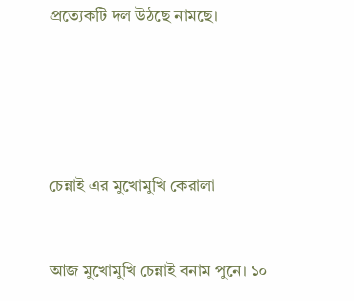প্রত্যেকটি দল উঠছে নামছে।





চেন্নাই এর মুখোমুখি কেরালা


আজ মুখোমুখি চেন্নাই বনাম পুনে। ১০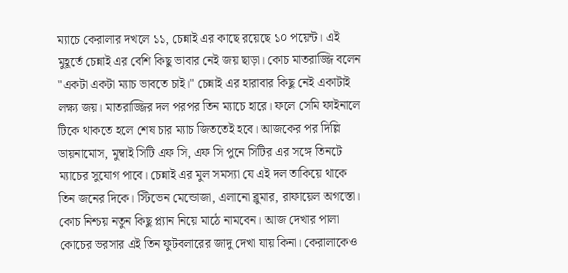ম্যাচে কেরালার দখলে ১১, চেন্নাই এর কাছে রয়েছে ১০ পয়েন্ট। এই মুহূর্তে চেন্নাই এর বেশি কিছু ভাবার নেই জয় ছাড়া। কোচ মাতরাজ্জি বলেন "একটা একটা ম্যাচ ভাবতে চাই।" চেন্নাই এর হারাবার কিছু নেই একাটাই লক্ষ্য জয়। মাতরাজ্জির দল পরপর তিন ম্যাচে হারে। ফলে সেমি ফাইনালে টিকে থাকতে হলে শেষ চার ম্যাচ জিততেই হবে। আজকের পর দিল্লি ডায়নামোস, মুম্বাই সিটি এফ সি, এফ সি পুনে সিটির এর সঙ্গে তিনটে ম্যাচের সুযোগ পাবে। চেন্নাই এর মুল সমস্যা যে এই দল তাকিয়ে থাকে তিন জনের দিকে। স্টিভেন মেন্ডোজা, এলানো ব্লুমার, রাফায়েল অগস্তো। কোচ নিশ্চয় নতুন কিছু প্ল্যান নিয়ে মাঠে নামবেন। আজ দেখার পালা কোচের ভরসার এই তিন ফুটবলারের জাদু দেখা যায় কিনা। কেরালাকেও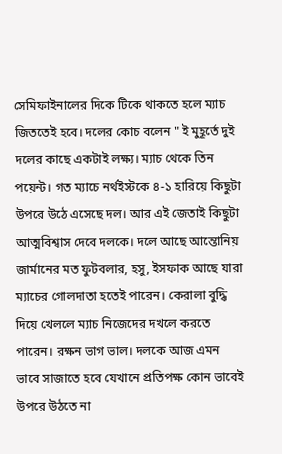সেমিফাইনালের দিকে টিকে থাকতে হলে ম্যাচ জিততেই হবে। দলের কোচ বলেন " ই মুহূর্তে দুই দলের কাছে একটাই লক্ষ্য। ম্যাচ থেকে তিন পয়েন্ট। গত ম্যাচে নর্থইস্টকে ৪-১ হারিয়ে কিছুটা উপরে উঠে এসেছে দল। আর এই জেতাই কিছুটা আত্মবিশ্বাস দেবে দলকে। দলে আছে আন্তোনিয় জার্মানের মত ফুটবলার, হসু, ইসফাক আছে যারা ম্যাচের গোলদাতা হতেই পারেন। কেরালা বুদ্ধি দিয়ে খেললে ম্যাচ নিজেদের দখলে করতে পারেন। রক্ষন ভাগ ভাল। দলকে আজ এমন ভাবে সাজাতে হবে যেখানে প্রতিপক্ষ কোন ভাবেই উপরে উঠতে না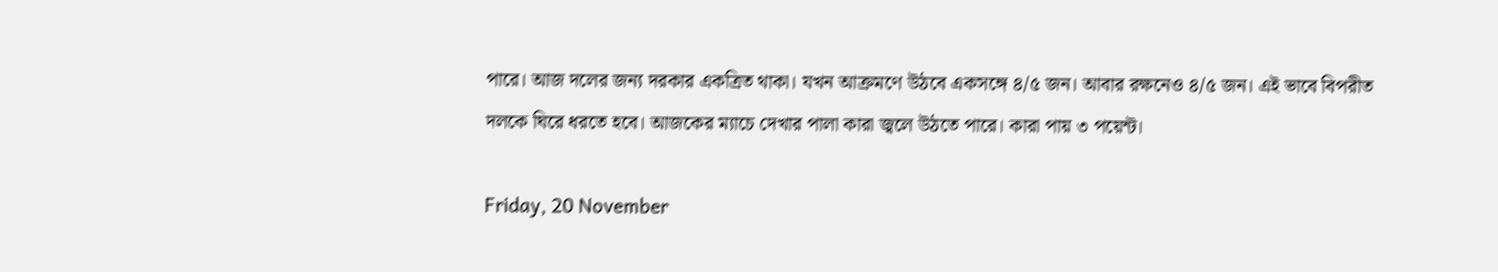পারে। আজ দলের জন্য দরকার একত্রিত থাকা। যখন আক্রমণে উঠবে একসঙ্গে ৪/৫ জন। আবার রক্ষনেও ৪/৫ জন। এই ভাবে বিপরীত দলকে ঘিরে ধরতে হবে। আজকের ম্যাচে দেখার পালা কারা জ্বলে উঠতে পারে। কারা পায় ৩ পয়েন্ট।

Friday, 20 November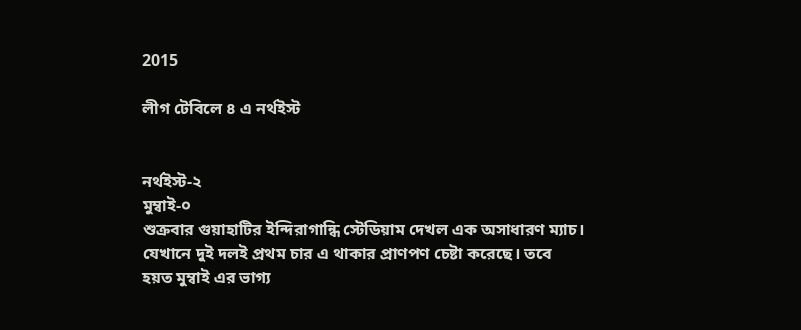2015

লীগ টেবিলে ৪ এ নর্থইস্ট


নর্থইস্ট-২
মুম্বাই-০
শুক্রবার গুয়াহাটির ইন্দিরাগান্ধি স্টেডিয়াম দেখল এক অসাধারণ ম্যাচ। যেখানে দুই দলই প্রথম চার এ থাকার প্রাণপণ চেষ্টা করেছে। তবে হয়ত মুম্বাই এর ভাগ্য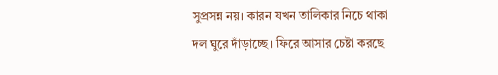সুপ্রসন্ন নয়। কারন যখন তালিকার নিচে থাকা দল ঘুরে দাঁড়াচ্ছে। ফিরে আসার চেষ্টা করছে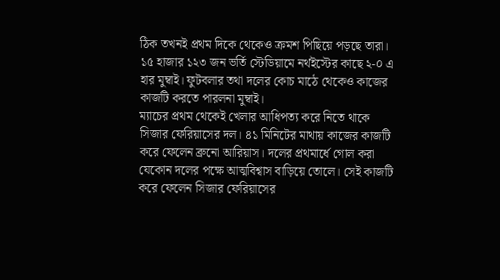ঠিক তখনই প্রথম দিকে থেকেও ক্রমশ পিছিয়ে পড়ছে তারা। ১৫ হাজার ১২৩ জন ভর্তি স্টেডিয়ামে নর্থইস্টের কাছে ২-০ এ হার মুম্বাই। ফুটবলার তথা দলের কোচ মাঠে থেকেও কাজের কাজটি করতে পারলনা মুম্বাই।
ম্যাচের প্রথম থেকেই খেলার আধিপত্য করে নিতে থাকে সিজার ফেরিয়াসের দল। ৪১ মিনিটের মাথায় কাজের কাজটি করে ফেলেন ব্রুনো আরিয়াস। দলের প্রথমার্ধে গোল করা যেকোন দলের পক্ষে আত্মবিশ্বাস বাড়িয়ে তোলে। সেই কাজটি করে ফেলেন সিজার ফেরিয়াসের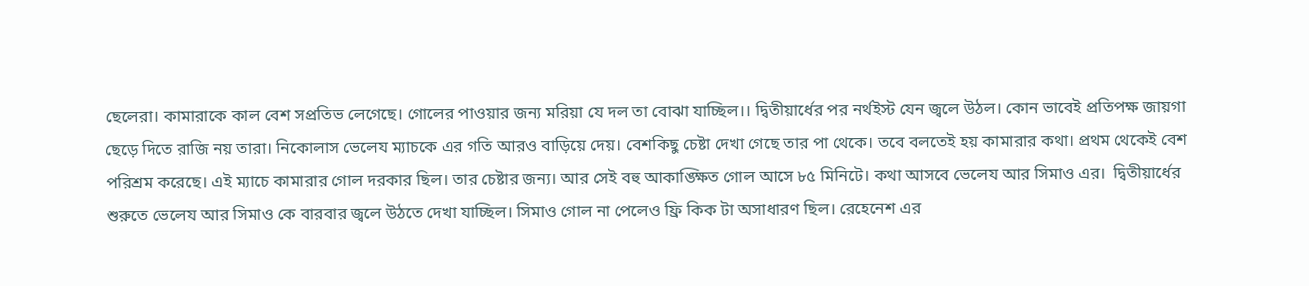ছেলেরা। কামারাকে কাল বেশ সপ্রতিভ লেগেছে। গোলের পাওয়ার জন্য মরিয়া যে দল তা বোঝা যাচ্ছিল।। দ্বিতীয়ার্ধের পর নর্থইস্ট যেন জ্বলে উঠল। কোন ভাবেই প্রতিপক্ষ জায়গা ছেড়ে দিতে রাজি নয় তারা। নিকোলাস ভেলেয ম্যাচকে এর গতি আরও বাড়িয়ে দেয়। বেশকিছু চেষ্টা দেখা গেছে তার পা থেকে। তবে বলতেই হয় কামারার কথা। প্রথম থেকেই বেশ পরিশ্রম করেছে। এই ম্যাচে কামারার গোল দরকার ছিল। তার চেষ্টার জন্য। আর সেই বহু আকাঙ্ক্ষিত গোল আসে ৮৫ মিনিটে। কথা আসবে ভেলেয আর সিমাও এর।  দ্বিতীয়ার্ধের শুরুতে ভেলেয আর সিমাও কে বারবার জ্বলে উঠতে দেখা যাচ্ছিল। সিমাও গোল না পেলেও ফ্রি কিক টা অসাধারণ ছিল। রেহেনেশ এর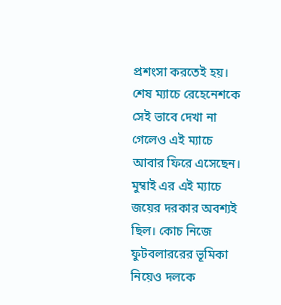প্রশংসা করতেই হয়। শেষ ম্যাচে রেহেনেশকে সেই ভাবে দেখা না গেলেও এই ম্যাচে আবার ফিরে এসেছেন।
মুম্বাই এর এই ম্যাচে জয়ের দরকার অবশ্যই ছিল। কোচ নিজে ফুটবলাররের ভূমিকা নিয়েও দলকে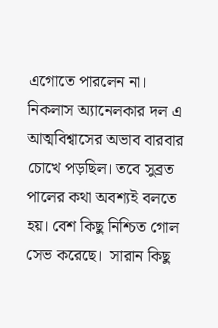এগোতে পারলেন না। নিকলাস অ্যানেলকার দল এ আত্মবিশ্বাসের অভাব বারবার চোখে পড়ছিল। তবে সুব্রত পালের কথা অবশ্যই বলতে হয়। বেশ কিছু নিশ্চিত গোল সেভ করেছে।  সারান কিছু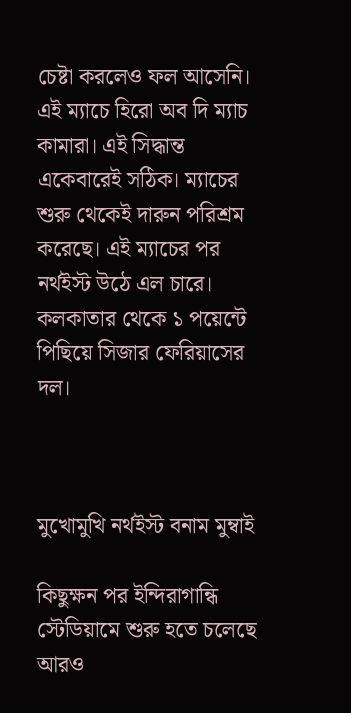চেষ্টা করলেও ফল আসেনি।
এই ম্যাচে হিরো অব দি ম্যাচ কামারা। এই সিদ্ধান্ত একেবারেই সঠিক। ম্যাচের শুরু থেকেই দারুন পরিশ্রম করেছে। এই ম্যাচের পর নর্থইস্ট উঠে এল চারে। কলকাতার থেকে ১ পয়েন্টে পিছিয়ে সিজার ফেরিয়াসের দল।



মুখোমুখি নর্থইস্ট বনাম মুম্বাই

কিছুক্ষন পর ইন্দিরাগান্ধি স্টেডিয়ামে শুরু হতে চলেছে আরও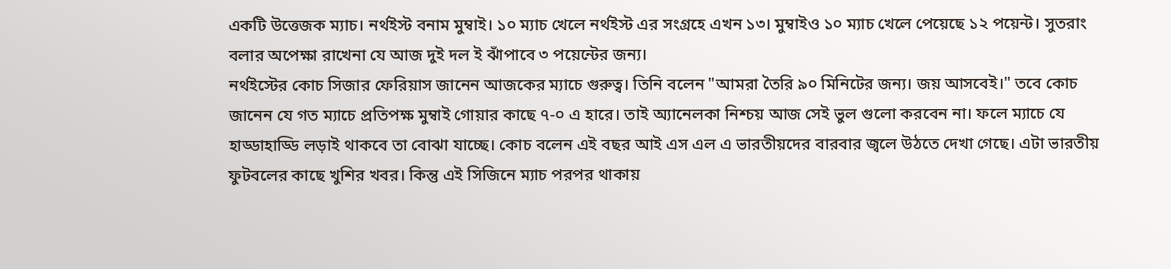একটি উত্তেজক ম্যাচ। নর্থইস্ট বনাম মুম্বাই। ১০ ম্যাচ খেলে নর্থইস্ট এর সংগ্রহে এখন ১৩। মুম্বাইও ১০ ম্যাচ খেলে পেয়েছে ১২ পয়েন্ট। সুতরাং বলার অপেক্ষা রাখেনা যে আজ দুই দল ই ঝাঁপাবে ৩ পয়েন্টের জন্য।
নর্থইস্টের কোচ সিজার ফেরিয়াস জানেন আজকের ম্যাচে গুরুত্ব। তিনি বলেন "আমরা তৈরি ৯০ মিনিটের জন্য। জয় আসবেই।" তবে কোচ জানেন যে গত ম্যাচে প্রতিপক্ষ মুম্বাই গোয়ার কাছে ৭-০ এ হারে। তাই অ্যানেলকা নিশ্চয় আজ সেই ভুল গুলো করবেন না। ফলে ম্যাচে যে হাড্ডাহাড্ডি লড়াই থাকবে তা বোঝা যাচ্ছে। কোচ বলেন এই বছর আই এস এল এ ভারতীয়দের বারবার জ্বলে উঠতে দেখা গেছে। এটা ভারতীয় ফুটবলের কাছে খুশির খবর। কিন্তু এই সিজিনে ম্যাচ পরপর থাকায়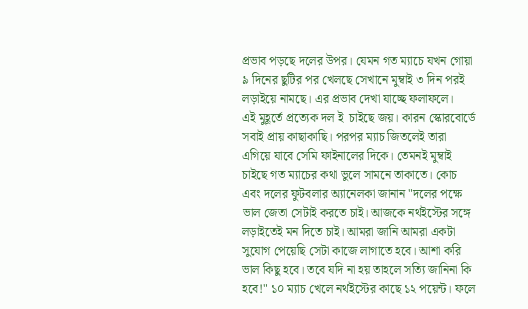প্রভাব পড়ছে দলের উপর। যেমন গত ম্যাচে যখন গোয়া ৯ দিনের ছুটির পর খেলছে সেখানে মুম্বাই ৩ দিন পরই লড়াইয়ে নামছে। এর প্রভাব দেখা যাচ্ছে ফলাফলে।
এই মুহূর্তে প্রত্যেক দল ই  চাইছে জয়। কারন স্কোরবোর্ডে সবাই প্রায় কাছাকাছি। পরপর ম্যাচ জিতলেই তারা এগিয়ে যাবে সেমি ফাইনালের দিকে। তেমনই মুম্বাই চাইছে গত ম্যাচের কথা ভুলে সামনে তাকাতে। কোচ এবং দলের ফুটবলার অ্যানেলকা জানান "দলের পক্ষে ভাল জেতা সেটাই করতে চাই। আজকে নর্থইস্টের সঙ্গে লড়াইতেই মন দিতে চাই। আমরা জানি আমরা একটা সুযোগ পেয়েছি সেটা কাজে লাগাতে হবে। আশা করি ভাল কিছু হবে। তবে যদি না হয় তাহলে সত্যি জানিনা কি হবে!" ১০ ম্যাচ খেলে নর্থইস্টের কাছে ১২ পয়েন্ট। ফলে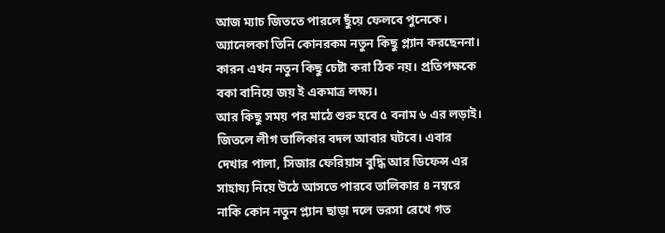আজ ম্যাচ জিততে পারলে ছুঁয়ে ফেলবে পুনেকে। অ্যানেলকা তিনি কোনরকম নতুন কিছু প্ল্যান করছেননা। কারন এখন নতুন কিছু চেষ্টা করা ঠিক নয়। প্রতিপক্ষকে বকা বানিয়ে জয় ই একমাত্র লক্ষ্য।
আর কিছু সময় পর মাঠে শুরু হবে ৫ বনাম ৬ এর লড়াই। জিতলে লীগ তালিকার বদল আবার ঘটবে। এবার দেখার পালা, সিজার ফেরিয়াস বুদ্ধি আর ডিফেন্স এর সাহায্য নিয়ে উঠে আসতে পারবে তালিকার ৪ নম্বরে নাকি কোন নতুন প্ল্যান ছাড়া দলে ভরসা রেখে গত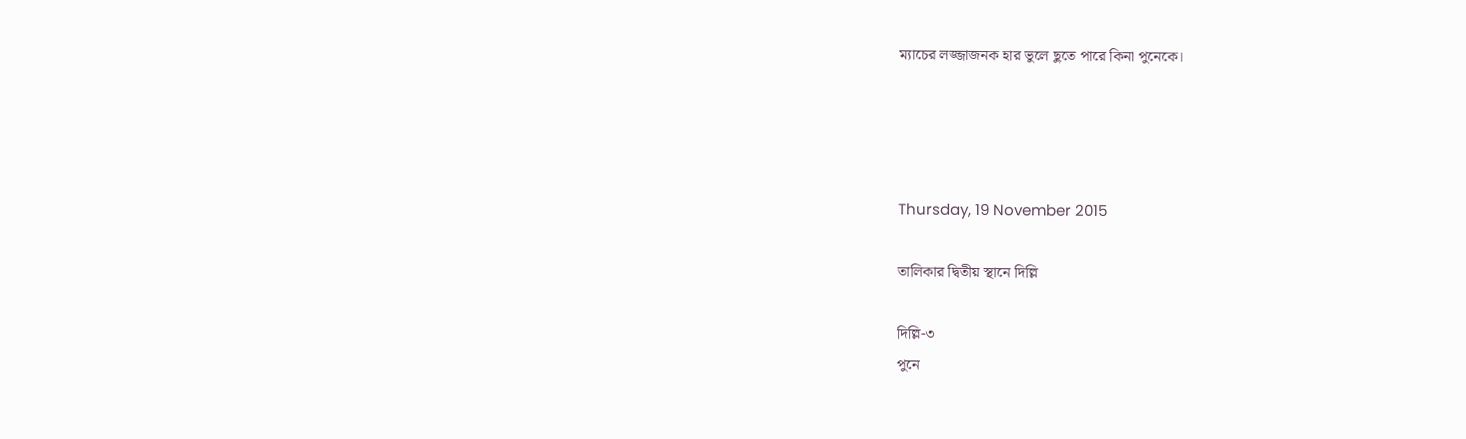ম্যাচের লজ্জাজনক হার ভুলে ছুতে পারে কিনা পুনেকে।




Thursday, 19 November 2015

তালিকার দ্বিতীয় স্থানে দিল্লি

দিল্লি-৩
পুনে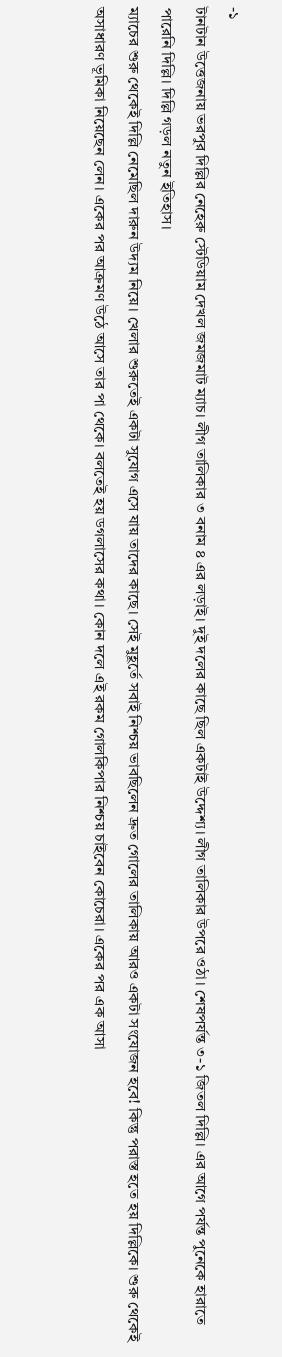-১
টানটান উত্তেজনায় ভরপুর দিল্লির নেহেরু স্টেডিয়াম দেখল জমজমাট ম্যাচ। লীগ তালিকার ৩ বনাম ৪ এর লড়াই। দুই দলের কাছে ছিল একটাই উদ্দেশ্য। লীগ তালিকার উপরে ওঠা। শেষপর্যন্ত ৩-১ জিতল দিল্লি। এর আগে পর্যন্ত পুনেকে হারাতে পারেনি দিল্লি। দিল্লি গড়ল নতুন ইতিহাস।
ম্যাচের শুরু থেকেই দিল্লি নেমেছিল দারুন উদ্যম নিয়ে। খেলার শুরুতেই একটা সুযোগ এসে যায় তাদের কাছে। সেই মুহূর্তে সবাই নিশ্চয় ভাবছিলেন দ্রুত গোলের তালিকায় আরও একটা সংযোজন হবে! কিন্তু পরাস্ত হতে হয় দিল্লিকে। শুরু থেকেই অসাধারণ ভূমিকা নিয়েছেন লেন। একের পর আক্রমণ উঠে আসে তার পা থেকে। বলতেই হয় ডগলাসের কথা। কোন দলে এই রকম গোলকিপার নিশ্চয় চাইবেন কোচেরা। একের পর এক আসা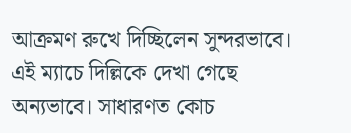আক্রমণ রুখে দিচ্ছিলেন সুন্দরভাবে। এই ম্যাচে দিল্লিকে দেখা গেছে অন্যভাবে। সাধারণত কোচ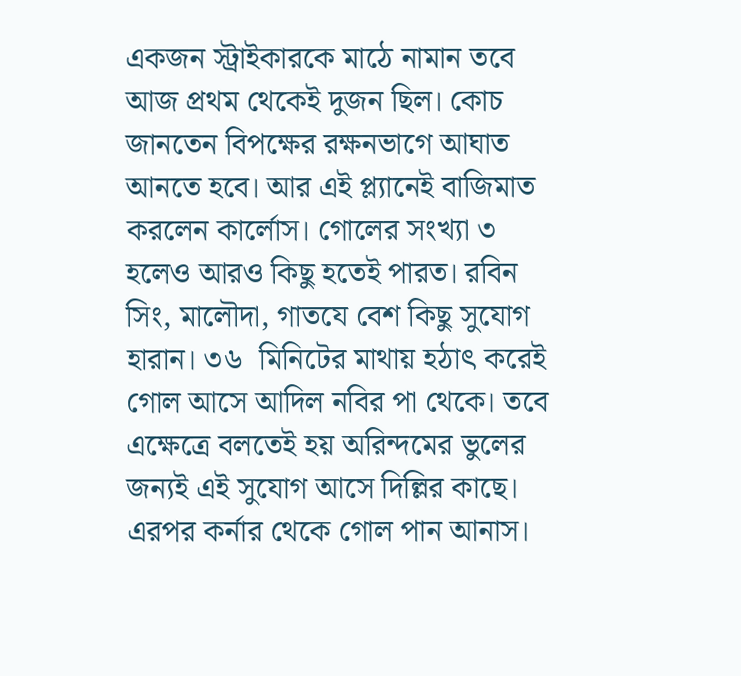একজন স্ট্রাইকারকে মাঠে নামান তবে আজ প্রথম থেকেই দুজন ছিল। কোচ জানতেন বিপক্ষের রক্ষনভাগে আঘাত আনতে হবে। আর এই প্ল্যানেই বাজিমাত করলেন কার্লোস। গোলের সংখ্যা ৩ হলেও আরও কিছু হতেই পারত। রবিন সিং, মালৌদা, গাতযে বেশ কিছু সুযোগ হারান। ৩৬  মিনিটের মাথায় হঠাৎ করেই গোল আসে আদিল নবির পা থেকে। তবে এক্ষেত্রে বলতেই হয় অরিন্দমের ভুলের জন্যই এই সুযোগ আসে দিল্লির কাছে।  এরপর কর্নার থেকে গোল পান আনাস।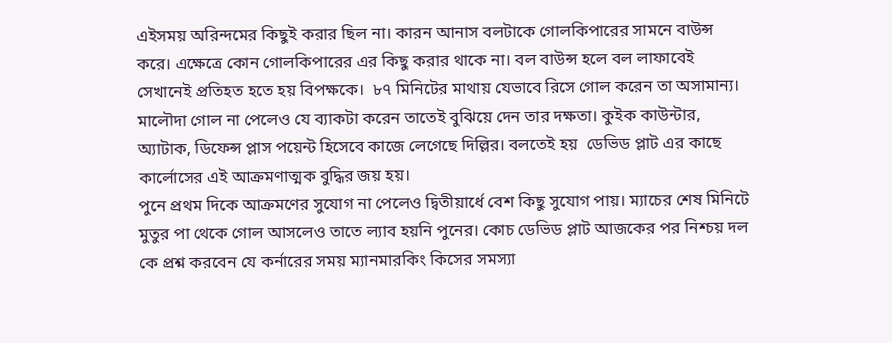এইসময় অরিন্দমের কিছুই করার ছিল না। কারন আনাস বলটাকে গোলকিপারের সামনে বাউন্স করে। এক্ষেত্রে কোন গোলকিপারের এর কিছু করার থাকে না। বল বাউন্স হলে বল লাফাবেই সেখানেই প্রতিহত হতে হয় বিপক্ষকে।  ৮৭ মিনিটের মাথায় যেভাবে রিসে গোল করেন তা অসামান্য। মালৌদা গোল না পেলেও যে ব্যাকটা করেন তাতেই বুঝিয়ে দেন তার দক্ষতা। কুইক কাউন্টার, অ্যাটাক, ডিফেন্স প্লাস পয়েন্ট হিসেবে কাজে লেগেছে দিল্লির। বলতেই হয়  ডেভিড প্লাট এর কাছে কার্লোসের এই আক্রমণাত্মক বুদ্ধির জয় হয়।
পুনে প্রথম দিকে আক্রমণের সুযোগ না পেলেও দ্বিতীয়ার্ধে বেশ কিছু সুযোগ পায়। ম্যাচের শেষ মিনিটে মুতুর পা থেকে গোল আসলেও তাতে ল্যাব হয়নি পুনের। কোচ ডেভিড প্লাট আজকের পর নিশ্চয় দল কে প্রশ্ন করবেন যে কর্নারের সময় ম্যানমারকিং কিসের সমস্যা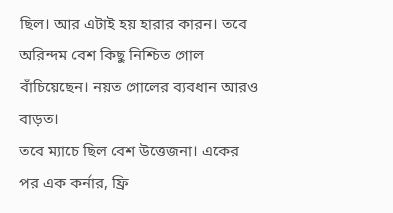ছিল। আর এটাই হয় হারার কারন। তবে অরিন্দম বেশ কিছু নিশ্চিত গোল বাঁচিয়েছেন। নয়ত গোলের ব্যবধান আরও বাড়ত।
তবে ম্যাচে ছিল বেশ উত্তেজনা। একের পর এক কর্নার, ফ্রি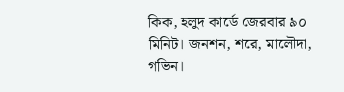কিক, হলুদ কার্ডে জেরবার ৯০ মিনিট। জনশন, শরে, মালৌদা, গভিন।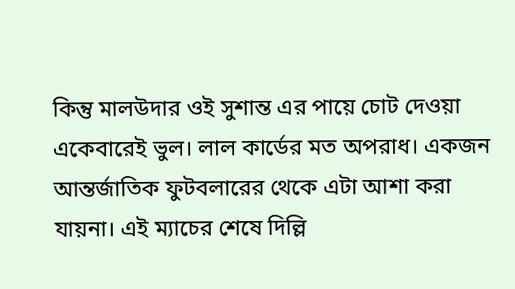কিন্তু মালউদার ওই সুশান্ত এর পায়ে চোট দেওয়া একেবারেই ভুল। লাল কার্ডের মত অপরাধ। একজন আন্তর্জাতিক ফুটবলারের থেকে এটা আশা করা যায়না। এই ম্যাচের শেষে দিল্লি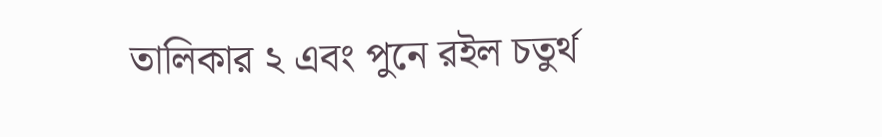তালিকার ২ এবং পুনে রইল চতুর্থ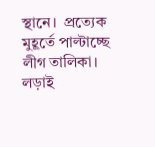স্থানে।  প্রত্যেক মুহূর্তে পাল্টাচ্ছে  লীগ তালিকা। লড়াই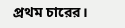প্রথম চারের।